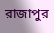রাজাপুর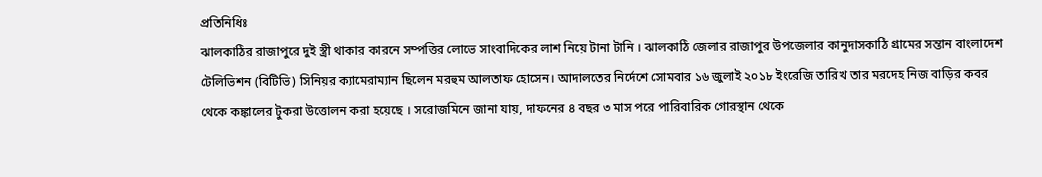প্রতিনিধিঃ
ঝালকাঠির রাজাপুরে দুই স্ত্রী থাকার কারনে সম্পত্তির লোভে সাংবাদিকের লাশ নিয়ে টানা টানি । ঝালকাঠি জেলার রাজাপুর উপজেলার কানুদাসকাঠি গ্রামের সন্তান বাংলাদেশ টেলিভিশন (বিটিভি) সিনিয়র ক্যামেরাম্যান ছিলেন মরহুম আলতাফ হোসেন। আদালতের নির্দেশে সোমবার ১৬ জুলাই ২০১৮ ইংরেজি তারিখ তার মরদেহ নিজ বাড়ির কবর থেকে কঙ্কালের টুকরা উত্তোলন করা হয়েছে । সরোজমিনে জানা যায়, দাফনের ৪ বছর ৩ মাস পরে পারিবারিক গোরস্থান থেকে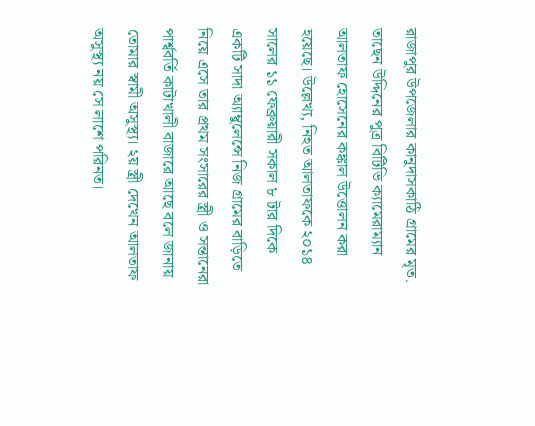রাজাপুর উপজেলার কানুদাসকাঠি গ্রামের মৃত. তাছেন উদ্দিনের পুত্র বিটিভি ক্যামেরাম্যান আলতাফ হোসেনের কঙ্কাল উত্তোলন করা হয়েছে। উল্লেখ্য, নিহত আলতাফকে ২০১৪ সালের ১১ ফেব্রুয়ারী সকাল ৮ টার দিকে একটি সাদা অ্যাম্বুলেন্সে নিজ গ্রামের বাড়িতে নিয়ে এসে তার প্রথম সংসারের স্ত্রী ও সন্তানেরা পার্শ্ববর্তি কাটাখালী বাজারে আছে বলে জানায় তোমার স্বামী অসুস্থ্য। ২য় স্ত্রী দেখেন আলতাফ অসুস্থ্য নয় সে লাশে পরিনত।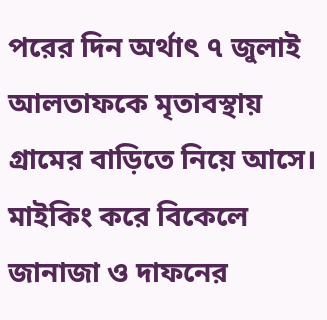পরের দিন অর্থাৎ ৭ জুলাই আলতাফকে মৃতাবস্থায় গ্রামের বাড়িতে নিয়ে আসে। মাইকিং করে বিকেলে জানাজা ও দাফনের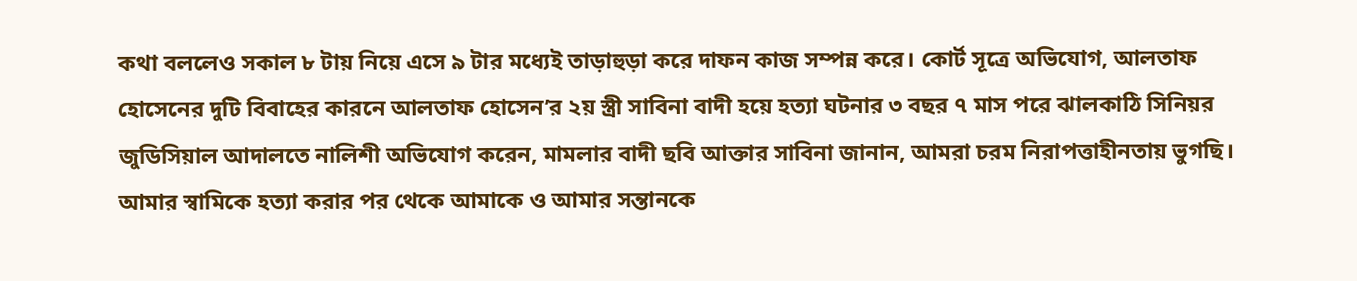কথা বললেও সকাল ৮ টায় নিয়ে এসে ৯ টার মধ্যেই তাড়াহুড়া করে দাফন কাজ সম্পন্ন করে। কোর্ট সূত্রে অভিযোগ, আলতাফ হোসেনের দুটি বিবাহের কারনে আলতাফ হোসেন’র ২য় স্ত্রী সাবিনা বাদী হয়ে হত্যা ঘটনার ৩ বছর ৭ মাস পরে ঝালকাঠি সিনিয়র জুডিসিয়াল আদালতে নালিশী অভিযোগ করেন, মামলার বাদী ছবি আক্তার সাবিনা জানান, আমরা চরম নিরাপত্তাহীনতায় ভুগছি। আমার স্বামিকে হত্যা করার পর থেকে আমাকে ও আমার সন্তানকে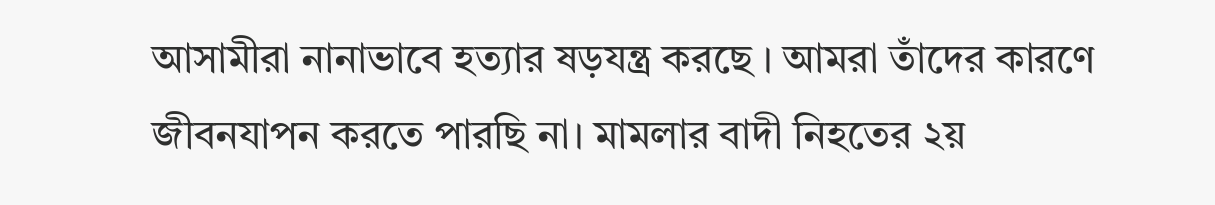আসামীরা নানাভাবে হত্যার ষড়যন্ত্র করছে । আমরা তাঁদের কারণে জীবনযাপন করতে পারছি না। মামলার বাদী নিহতের ২য়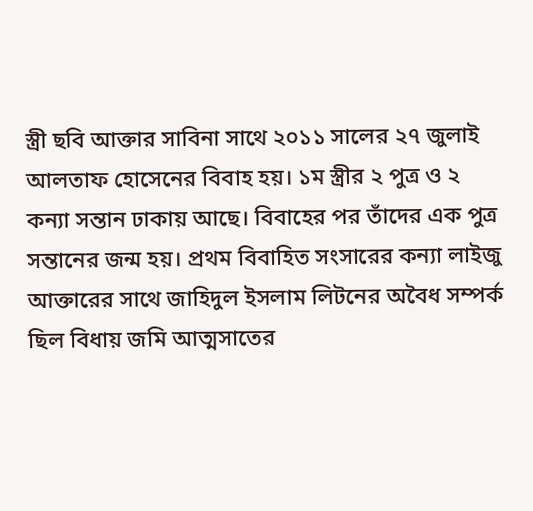স্ত্রী ছবি আক্তার সাবিনা সাথে ২০১১ সালের ২৭ জুলাই আলতাফ হোসেনের বিবাহ হয়। ১ম স্ত্রীর ২ পুত্র ও ২ কন্যা সন্তান ঢাকায় আছে। বিবাহের পর তাঁদের এক পুত্র সন্তানের জন্ম হয়। প্রথম বিবাহিত সংসারের কন্যা লাইজু আক্তারের সাথে জাহিদুল ইসলাম লিটনের অবৈধ সম্পর্ক ছিল বিধায় জমি আত্মসাতের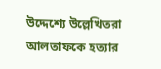উদ্দেশ্যে উল্লেখিতরা আলতাফকে হত্যার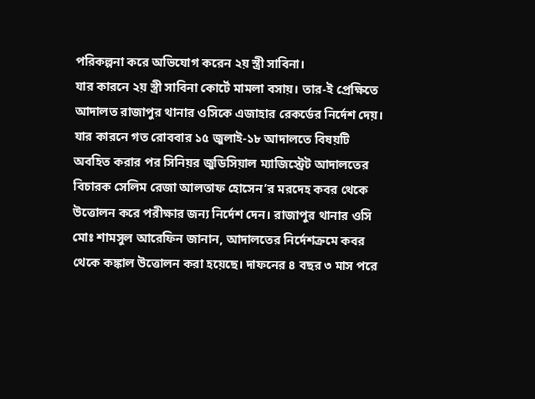পরিকল্পনা করে অভিযোগ করেন ২য় স্ত্রী সাবিনা।
যার কারনে ২য় স্ত্রী সাবিনা কোর্টে মামলা বসায়। তার-ই প্রেক্ষিতে আদালত রাজাপুর থানার ওসিকে এজাহার রেকর্ডের নির্দেশ দেয়। যার কারনে গত রোববার ১৫ জুলাই-১৮ আদালতে বিষয়টি অবহিত করার পর সিনিয়র জুডিসিয়াল ম্যাজিস্ট্রেট আদালতের বিচারক সেলিম রেজা আলতাফ হোসেন’র মরদেহ কবর থেকে উত্তোলন করে পরীক্ষার জন্য নির্দেশ দেন। রাজাপুর থানার ওসি মোঃ শামসুল আরেফিন জানান, আদালতের নির্দেশক্রমে কবর থেকে কঙ্কাল উত্তোলন করা হয়েছে। দাফনের ৪ বছর ৩ মাস পরে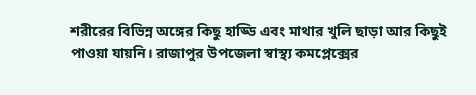শরীরের বিভিন্ন অঙ্গের কিছু হাড্ডি এবং মাথার খুলি ছাড়া আর কিছুই পাওয়া যায়নি। রাজাপুর উপজেলা স্বাস্থ্য কমপ্লেক্সের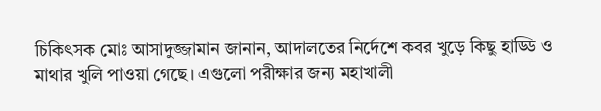চিকিৎসক মোঃ আসাদুজ্জামান জানান, আদালতের নির্দেশে কবর খুড়ে কিছু হাড্ডি ও মাথার খুলি পাওয়া গেছে। এগুলো পরীক্ষার জন্য মহাখালী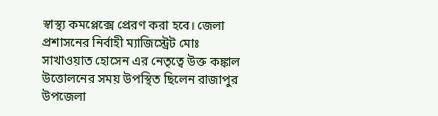স্বাস্থ্য কমপ্লেক্সে প্রেরণ করা হবে। জেলা প্রশাসনের নির্বাহী ম্যাজিস্ট্রেট মোঃ সাখাওয়াত হোসেন এর নেতৃত্বে উক্ত কঙ্কাল উত্তোলনের সময় উপস্থিত ছিলেন রাজাপুর উপজেলা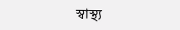স্বাস্থ্য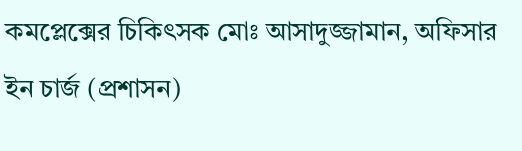কমপ্লেক্সের চিকিৎসক মোঃ আসাদুজ্জামান, অফিসার ইন চার্জ (প্রশাসন)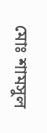মোঃ শামসুল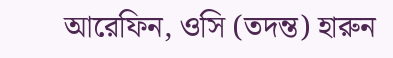আরেফিন, ওসি (তদন্ত) হারুন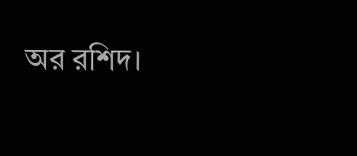অর রশিদ।